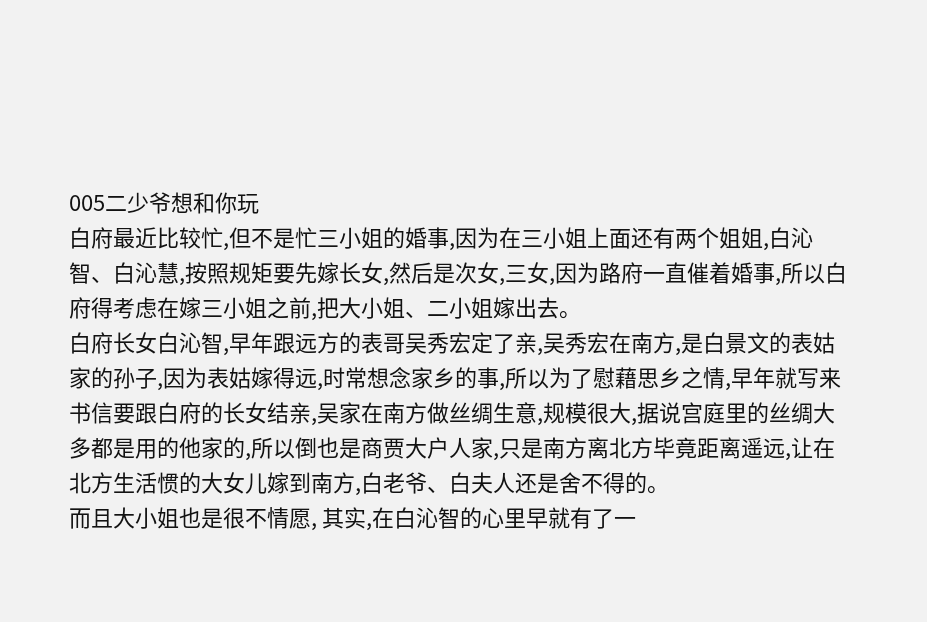005二少爷想和你玩
白府最近比较忙,但不是忙三小姐的婚事,因为在三小姐上面还有两个姐姐,白沁智、白沁慧,按照规矩要先嫁长女,然后是次女,三女,因为路府一直催着婚事,所以白府得考虑在嫁三小姐之前,把大小姐、二小姐嫁出去。
白府长女白沁智,早年跟远方的表哥吴秀宏定了亲,吴秀宏在南方,是白景文的表姑家的孙子,因为表姑嫁得远,时常想念家乡的事,所以为了慰藉思乡之情,早年就写来书信要跟白府的长女结亲,吴家在南方做丝绸生意,规模很大,据说宫庭里的丝绸大多都是用的他家的,所以倒也是商贾大户人家,只是南方离北方毕竟距离遥远,让在北方生活惯的大女儿嫁到南方,白老爷、白夫人还是舍不得的。
而且大小姐也是很不情愿, 其实,在白沁智的心里早就有了一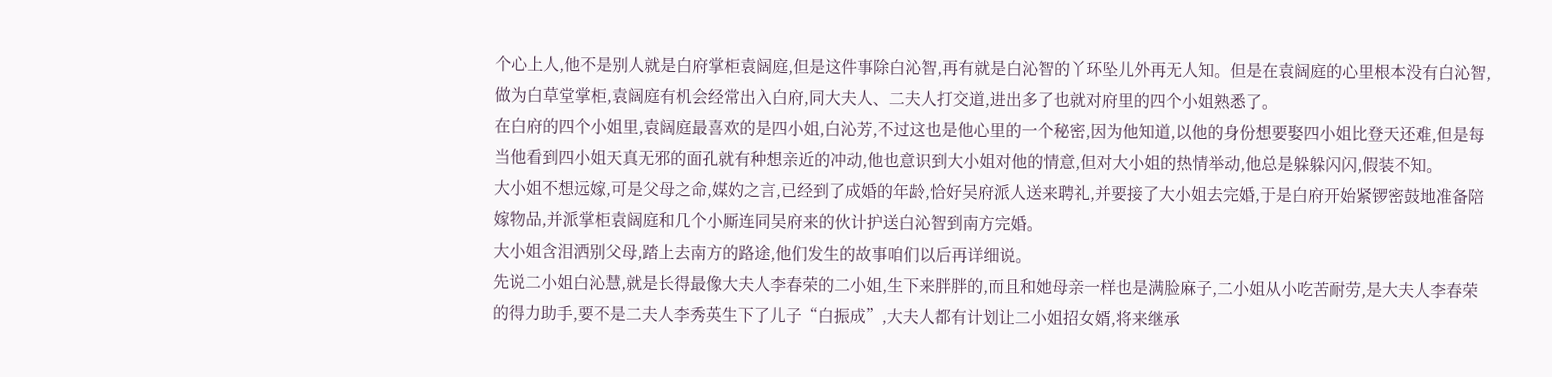个心上人,他不是别人就是白府掌柜袁阔庭,但是这件事除白沁智,再有就是白沁智的丫环坠儿外再无人知。但是在袁阔庭的心里根本没有白沁智,做为白草堂掌柜,袁阔庭有机会经常出入白府,同大夫人、二夫人打交道,进出多了也就对府里的四个小姐熟悉了。
在白府的四个小姐里,袁阔庭最喜欢的是四小姐,白沁芳,不过这也是他心里的一个秘密,因为他知道,以他的身份想要娶四小姐比登天还难,但是每当他看到四小姐天真无邪的面孔就有种想亲近的冲动,他也意识到大小姐对他的情意,但对大小姐的热情举动,他总是躲躲闪闪,假装不知。
大小姐不想远嫁,可是父母之命,媒妁之言,已经到了成婚的年龄,恰好吴府派人送来聘礼,并要接了大小姐去完婚,于是白府开始紧锣密鼓地准备陪嫁物品,并派掌柜袁阔庭和几个小厮连同吴府来的伙计护送白沁智到南方完婚。
大小姐含泪洒别父母,踏上去南方的路途,他们发生的故事咱们以后再详细说。
先说二小姐白沁慧,就是长得最像大夫人李春荣的二小姐,生下来胖胖的,而且和她母亲一样也是满脸麻子,二小姐从小吃苦耐劳,是大夫人李春荣的得力助手,要不是二夫人李秀英生下了儿子“白振成”,大夫人都有计划让二小姐招女婿,将来继承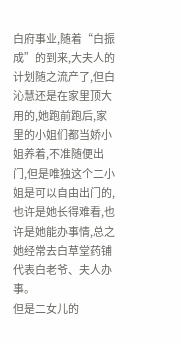白府事业,随着“白振成”的到来,大夫人的计划随之流产了,但白沁慧还是在家里顶大用的,她跑前跑后,家里的小姐们都当娇小姐养着,不准随便出门,但是唯独这个二小姐是可以自由出门的,也许是她长得难看,也许是她能办事情,总之她经常去白草堂药铺代表白老爷、夫人办事。
但是二女儿的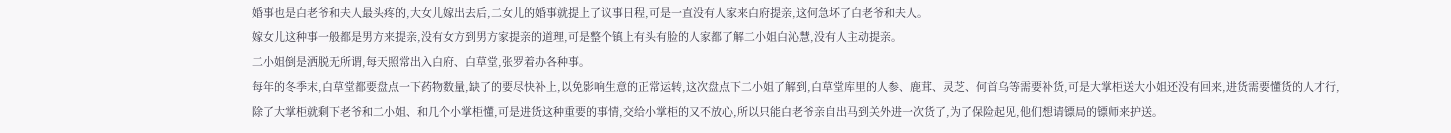婚事也是白老爷和夫人最头疼的,大女儿嫁出去后,二女儿的婚事就提上了议事日程,可是一直没有人家来白府提亲,这何急坏了白老爷和夫人。
嫁女儿这种事一般都是男方来提亲,没有女方到男方家提亲的道理,可是整个镇上有头有脸的人家都了解二小姐白沁慧,没有人主动提亲。
二小姐倒是洒脱无所谓,每天照常出入白府、白草堂,张罗着办各种事。
每年的冬季末,白草堂都要盘点一下药物数量,缺了的要尽快补上,以免影响生意的正常运转,这次盘点下二小姐了解到,白草堂库里的人参、鹿茸、灵芝、何首乌等需要补货,可是大掌柜送大小姐还没有回来,进货需要懂货的人才行,除了大掌柜就剩下老爷和二小姐、和几个小掌柜懂,可是进货这种重要的事情,交给小掌柜的又不放心,所以只能白老爷亲自出马到关外进一次货了,为了保险起见,他们想请镖局的镖师来护送。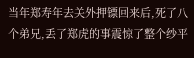当年郑寿年去关外押镖回来后,死了八个弟兄,丢了郑虎的事震惊了整个纱平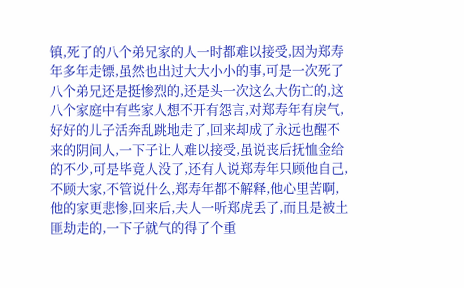镇,死了的八个弟兄家的人一时都难以接受,因为郑寿年多年走镖,虽然也出过大大小小的事,可是一次死了八个弟兄还是挺惨烈的,还是头一次这么大伤亡的,这八个家庭中有些家人想不开有怨言,对郑寿年有戾气,好好的儿子活奔乱跳地走了,回来却成了永远也醒不来的阴间人,一下子让人难以接受,虽说丧后抚恤金给的不少,可是毕竟人没了,还有人说郑寿年只顾他自己,不顾大家,不管说什么,郑寿年都不解释,他心里苦啊,他的家更悲惨,回来后,夫人一听郑虎丢了,而且是被土匪劫走的,一下子就气的得了个重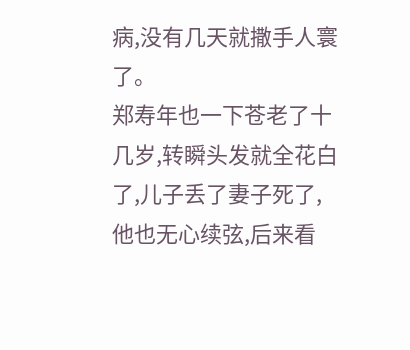病,没有几天就撒手人寰了。
郑寿年也一下苍老了十几岁,转瞬头发就全花白了,儿子丢了妻子死了,他也无心续弦,后来看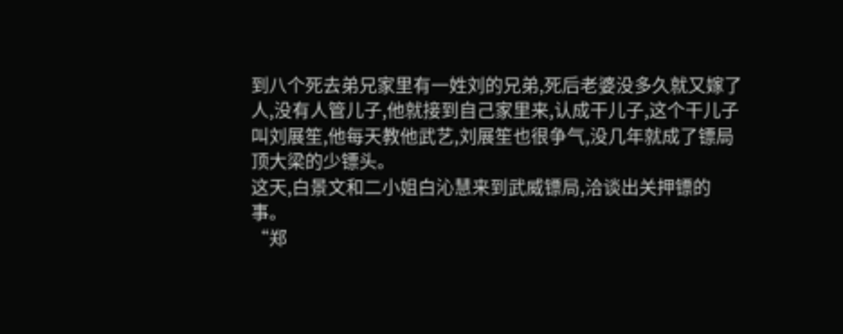到八个死去弟兄家里有一姓刘的兄弟,死后老婆没多久就又嫁了人,没有人管儿子,他就接到自己家里来,认成干儿子,这个干儿子叫刘展笙,他每天教他武艺,刘展笙也很争气,没几年就成了镖局顶大梁的少镖头。
这天,白景文和二小姐白沁慧来到武威镖局,洽谈出关押镖的事。
“郑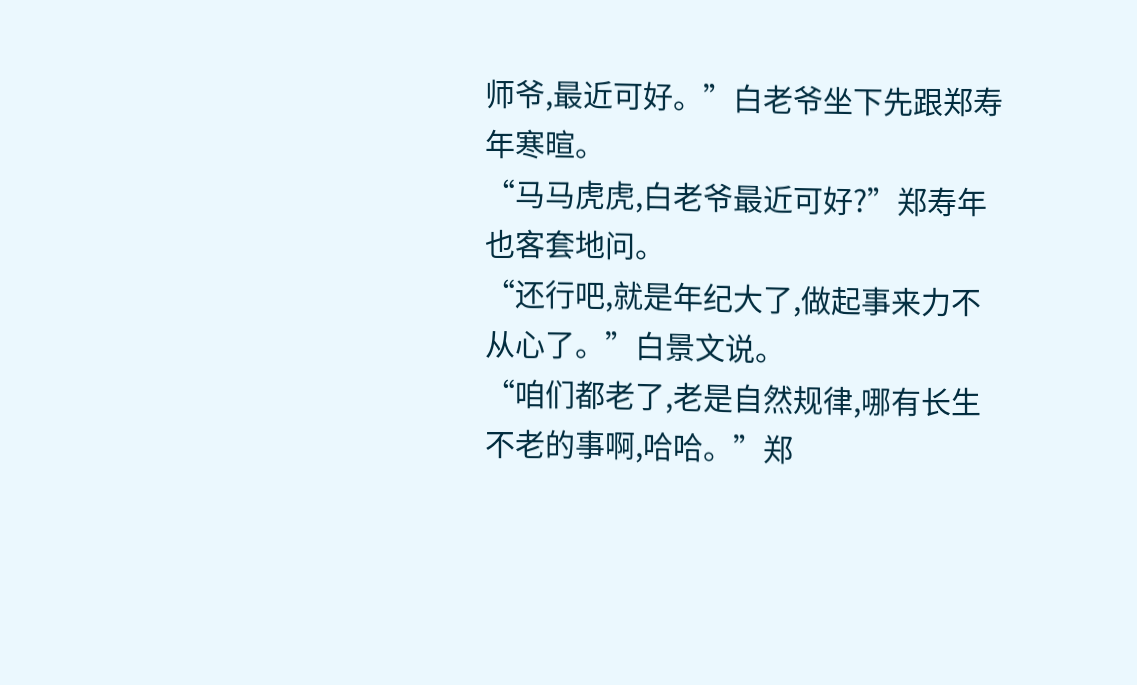师爷,最近可好。”白老爷坐下先跟郑寿年寒暄。
“马马虎虎,白老爷最近可好?”郑寿年也客套地问。
“还行吧,就是年纪大了,做起事来力不从心了。”白景文说。
“咱们都老了,老是自然规律,哪有长生不老的事啊,哈哈。”郑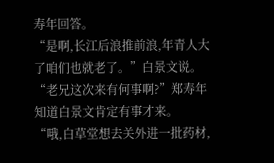寿年回答。
“是啊,长江后浪推前浪,年青人大了咱们也就老了。”白景文说。
“老兄这次来有何事啊?”郑寿年知道白景文肯定有事才来。
“哦,白草堂想去关外进一批药材,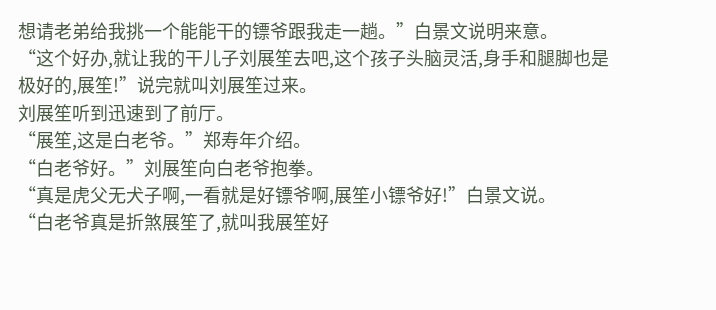想请老弟给我挑一个能能干的镖爷跟我走一趟。”白景文说明来意。
“这个好办,就让我的干儿子刘展笙去吧,这个孩子头脑灵活,身手和腿脚也是极好的,展笙!”说完就叫刘展笙过来。
刘展笙听到迅速到了前厅。
“展笙,这是白老爷。”郑寿年介绍。
“白老爷好。”刘展笙向白老爷抱拳。
“真是虎父无犬子啊,一看就是好镖爷啊,展笙小镖爷好!”白景文说。
“白老爷真是折煞展笙了,就叫我展笙好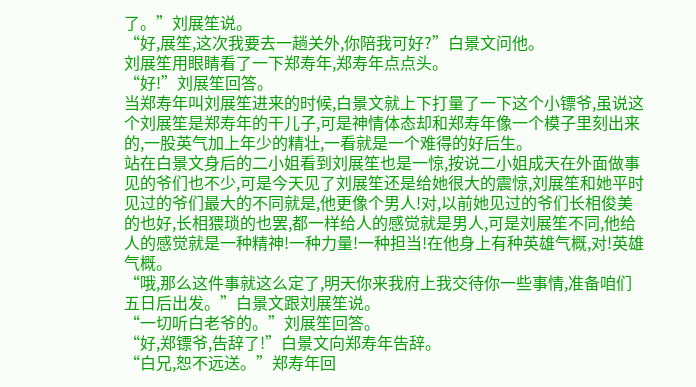了。”刘展笙说。
“好,展笙,这次我要去一趟关外,你陪我可好?”白景文问他。
刘展笙用眼睛看了一下郑寿年,郑寿年点点头。
“好!”刘展笙回答。
当郑寿年叫刘展笙进来的时候,白景文就上下打量了一下这个小镖爷,虽说这个刘展笙是郑寿年的干儿子,可是神情体态却和郑寿年像一个模子里刻出来的,一股英气加上年少的精壮,一看就是一个难得的好后生。
站在白景文身后的二小姐看到刘展笙也是一惊,按说二小姐成天在外面做事见的爷们也不少,可是今天见了刘展笙还是给她很大的震惊,刘展笙和她平时见过的爷们最大的不同就是,他更像个男人!对,以前她见过的爷们长相俊美的也好,长相猥琐的也罢,都一样给人的感觉就是男人,可是刘展笙不同,他给人的感觉就是一种精神!一种力量!一种担当!在他身上有种英雄气概,对!英雄气概。
“哦,那么这件事就这么定了,明天你来我府上我交待你一些事情,准备咱们五日后出发。”白景文跟刘展笙说。
“一切听白老爷的。”刘展笙回答。
“好,郑镖爷,告辞了!”白景文向郑寿年告辞。
“白兄,恕不远送。”郑寿年回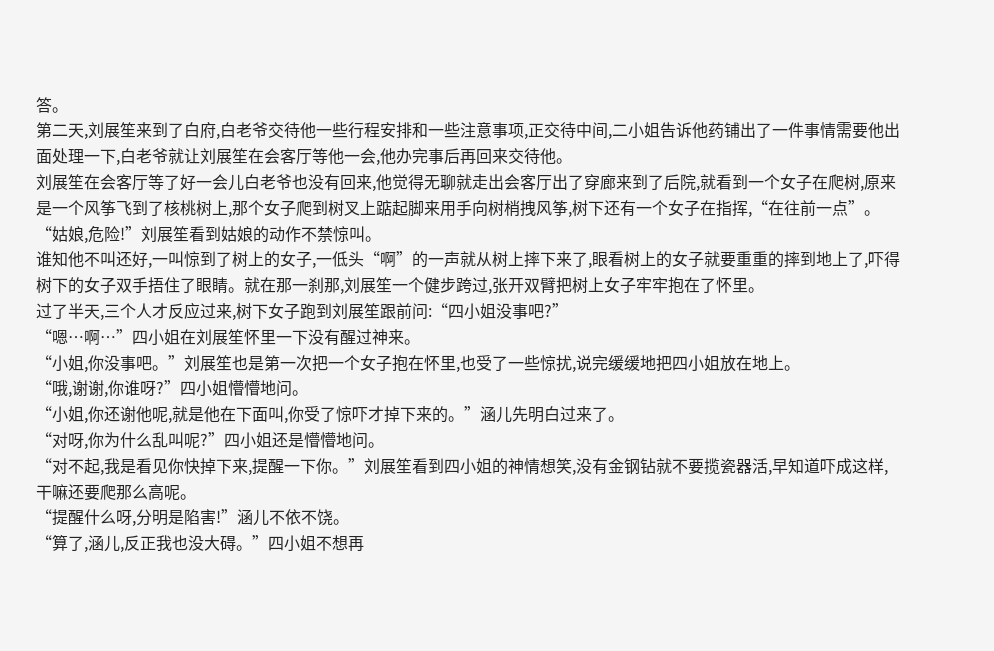答。
第二天,刘展笙来到了白府,白老爷交待他一些行程安排和一些注意事项,正交待中间,二小姐告诉他药铺出了一件事情需要他出面处理一下,白老爷就让刘展笙在会客厅等他一会,他办完事后再回来交待他。
刘展笙在会客厅等了好一会儿白老爷也没有回来,他觉得无聊就走出会客厅出了穿廊来到了后院,就看到一个女子在爬树,原来是一个风筝飞到了核桃树上,那个女子爬到树叉上踮起脚来用手向树梢拽风筝,树下还有一个女子在指挥,“在往前一点”。
“姑娘,危险!”刘展笙看到姑娘的动作不禁惊叫。
谁知他不叫还好,一叫惊到了树上的女子,一低头“啊”的一声就从树上摔下来了,眼看树上的女子就要重重的摔到地上了,吓得树下的女子双手捂住了眼睛。就在那一刹那,刘展笙一个健步跨过,张开双臂把树上女子牢牢抱在了怀里。
过了半天,三个人才反应过来,树下女子跑到刘展笙跟前问:“四小姐没事吧?”
“嗯…啊…”四小姐在刘展笙怀里一下没有醒过神来。
“小姐,你没事吧。”刘展笙也是第一次把一个女子抱在怀里,也受了一些惊扰,说完缓缓地把四小姐放在地上。
“哦,谢谢,你谁呀?”四小姐懵懵地问。
“小姐,你还谢他呢,就是他在下面叫,你受了惊吓才掉下来的。”涵儿先明白过来了。
“对呀,你为什么乱叫呢?”四小姐还是懵懵地问。
“对不起,我是看见你快掉下来,提醒一下你。”刘展笙看到四小姐的神情想笑,没有金钢钻就不要揽瓷器活,早知道吓成这样,干嘛还要爬那么高呢。
“提醒什么呀,分明是陷害!”涵儿不依不饶。
“算了,涵儿,反正我也没大碍。”四小姐不想再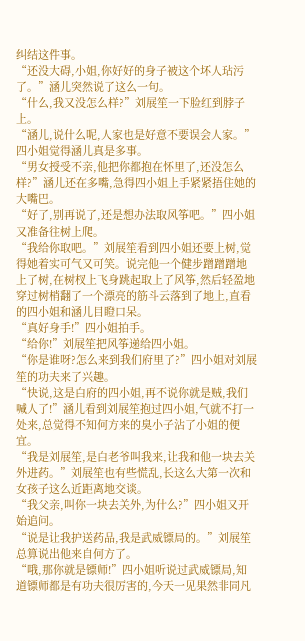纠结这件事。
“还没大碍,小姐,你好好的身子被这个坏人玷污了。”涵儿突然说了这么一句。
“什么,我又没怎么样?”刘展笙一下脸红到脖子上。
“涵儿,说什么呢,人家也是好意不要误会人家。”四小姐觉得涵儿真是多事。
“男女授受不亲,他把你都抱在怀里了,还没怎么样?”涵儿还在多嘴,急得四小姐上手紧紧捂住她的大嘴巴。
“好了,别再说了,还是想办法取风筝吧。”四小姐又准备往树上爬。
“我给你取吧。”刘展笙看到四小姐还要上树,觉得她着实可气又可笑。说完他一个健步蹭蹭蹭地上了树,在树杈上飞身跳起取上了风筝,然后轻盈地穿过树梢翻了一个漂亮的筋斗云落到了地上,直看的四小姐和涵儿目瞪口呆。
“真好身手!”四小姐拍手。
“给你!”刘展笙把风筝递给四小姐。
“你是谁呀?怎么来到我们府里了?”四小姐对刘展笙的功夫来了兴趣。
“快说,这是白府的四小姐,再不说你就是贼,我们喊人了!”涵儿看到刘展笙抱过四小姐,气就不打一处来,总觉得不知何方来的臭小子沾了小姐的便宜。
“我是刘展笙,是白老爷叫我来,让我和他一块去关外进药。”刘展笙也有些慌乱,长这么大第一次和女孩子这么近距离地交谈。
“我父亲,叫你一块去关外,为什么?”四小姐又开始追问。
“说是让我护送药品,我是武威镖局的。”刘展笙总算说出他来自何方了。
“哦,那你就是镖师!”四小姐听说过武威镖局,知道镖师都是有功夫很厉害的,今天一见果然非同凡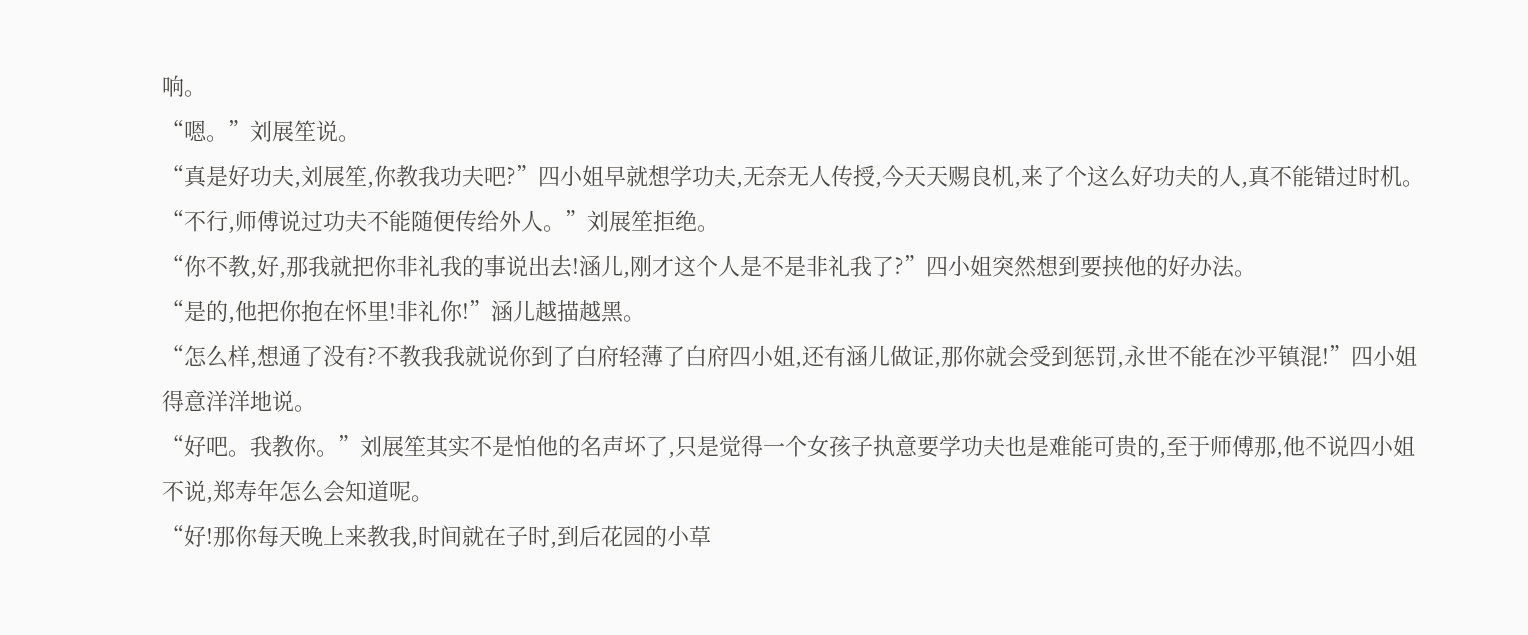响。
“嗯。”刘展笙说。
“真是好功夫,刘展笙,你教我功夫吧?”四小姐早就想学功夫,无奈无人传授,今天天赐良机,来了个这么好功夫的人,真不能错过时机。
“不行,师傅说过功夫不能随便传给外人。”刘展笙拒绝。
“你不教,好,那我就把你非礼我的事说出去!涵儿,刚才这个人是不是非礼我了?”四小姐突然想到要挟他的好办法。
“是的,他把你抱在怀里!非礼你!”涵儿越描越黑。
“怎么样,想通了没有?不教我我就说你到了白府轻薄了白府四小姐,还有涵儿做证,那你就会受到惩罚,永世不能在沙平镇混!”四小姐得意洋洋地说。
“好吧。我教你。”刘展笙其实不是怕他的名声坏了,只是觉得一个女孩子执意要学功夫也是难能可贵的,至于师傅那,他不说四小姐不说,郑寿年怎么会知道呢。
“好!那你每天晚上来教我,时间就在子时,到后花园的小草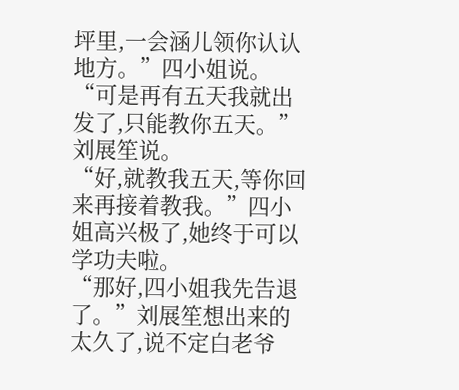坪里,一会涵儿领你认认地方。”四小姐说。
“可是再有五天我就出发了,只能教你五天。”刘展笙说。
“好,就教我五天,等你回来再接着教我。”四小姐高兴极了,她终于可以学功夫啦。
“那好,四小姐我先告退了。”刘展笙想出来的太久了,说不定白老爷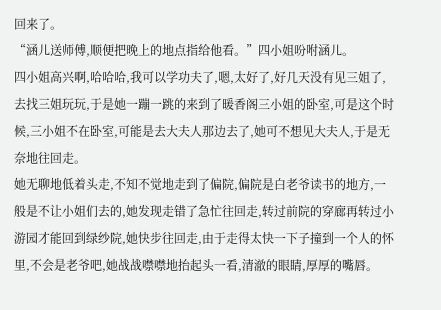回来了。
“涵儿送师傅,顺便把晚上的地点指给他看。”四小姐吩咐涵儿。
四小姐高兴啊,哈哈哈,我可以学功夫了,嗯,太好了,好几天没有见三姐了,去找三姐玩玩,于是她一蹦一跳的来到了暖香阁三小姐的卧室,可是这个时候,三小姐不在卧室,可能是去大夫人那边去了,她可不想见大夫人,于是无奈地往回走。
她无聊地低着头走,不知不觉地走到了偏院,偏院是白老爷读书的地方,一般是不让小姐们去的,她发现走错了急忙往回走,转过前院的穿廊再转过小游园才能回到绿纱院,她快步往回走,由于走得太快一下子撞到一个人的怀里,不会是老爷吧,她战战噤噤地抬起头一看,清澈的眼睛,厚厚的嘴唇。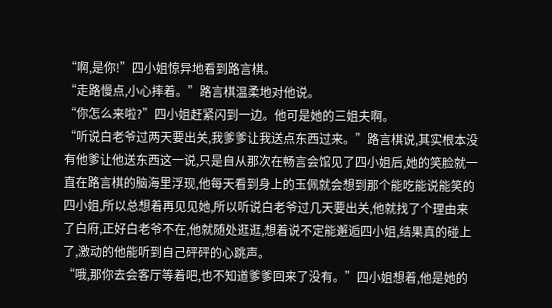“啊,是你!”四小姐惊异地看到路言棋。
“走路慢点,小心摔着。”路言棋温柔地对他说。
“你怎么来啦?”四小姐赶紧闪到一边。他可是她的三姐夫啊。
“听说白老爷过两天要出关,我爹爹让我送点东西过来。”路言棋说,其实根本没有他爹让他送东西这一说,只是自从那次在畅言会馆见了四小姐后,她的笑脸就一直在路言棋的脑海里浮现,他每天看到身上的玉佩就会想到那个能吃能说能笑的四小姐,所以总想着再见见她,所以听说白老爷过几天要出关,他就找了个理由来了白府,正好白老爷不在,他就随处逛逛,想着说不定能邂逅四小姐,结果真的碰上了,激动的他能听到自己砰砰的心跳声。
“哦,那你去会客厅等着吧,也不知道爹爹回来了没有。”四小姐想着,他是她的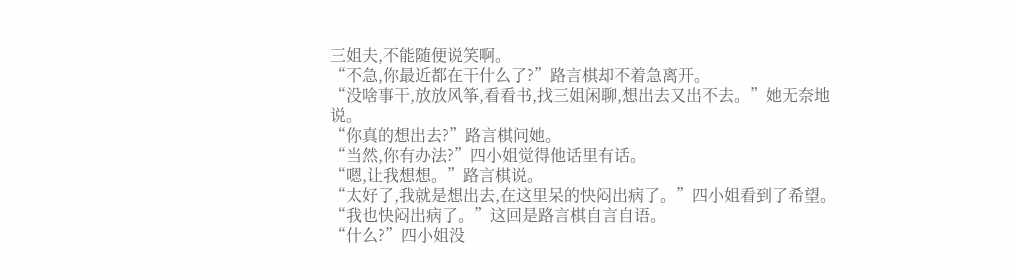三姐夫,不能随便说笑啊。
“不急,你最近都在干什么了?”路言棋却不着急离开。
“没啥事干,放放风筝,看看书,找三姐闲聊,想出去又出不去。”她无奈地说。
“你真的想出去?”路言棋问她。
“当然,你有办法?”四小姐觉得他话里有话。
“嗯,让我想想。”路言棋说。
“太好了,我就是想出去,在这里呆的快闷出病了。”四小姐看到了希望。
“我也快闷出病了。”这回是路言棋自言自语。
“什么?”四小姐没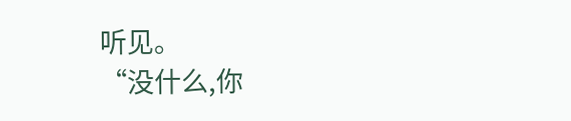听见。
“没什么,你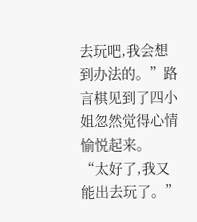去玩吧,我会想到办法的。”路言棋见到了四小姐忽然觉得心情愉悦起来。
“太好了,我又能出去玩了。”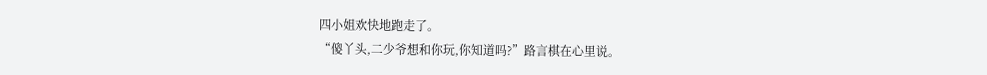四小姐欢快地跑走了。
“傻丫头,二少爷想和你玩,你知道吗?”路言棋在心里说。